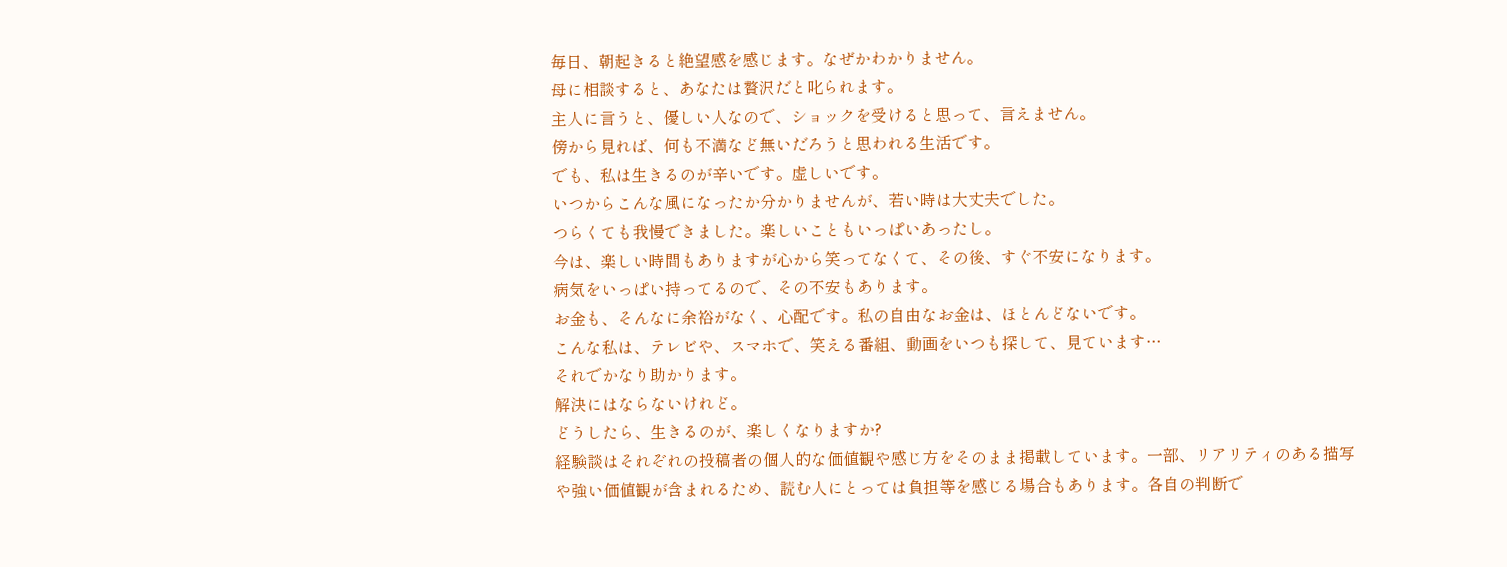毎日、朝起きると絶望感を感じます。なぜかわかりません。
母に相談すると、あなたは贅沢だと叱られます。
主人に言うと、優しい人なので、ショックを受けると思って、言えません。
傍から見れば、何も不満など無いだろうと思われる生活です。
でも、私は生きるのが辛いです。虚しいです。
いつからこんな風になったか分かりませんが、若い時は大丈夫でした。
つらくても我慢できました。楽しいこともいっぱいあったし。
今は、楽しい時間もありますが心から笑ってなくて、その後、すぐ不安になります。
病気をいっぱい持ってるので、その不安もあります。
お金も、そんなに余裕がなく、心配です。私の自由なお金は、ほとんどないです。
こんな私は、テレビや、スマホで、笑える番組、動画をいつも探して、見ています…
それでかなり助かります。
解決にはならないけれど。
どうしたら、生きるのが、楽しくなりますか?
経験談はそれぞれの投稿者の個人的な価値観や感じ方をそのまま掲載しています。一部、リアリティのある描写や強い価値観が含まれるため、読む人にとっては負担等を感じる場合もあります。各自の判断で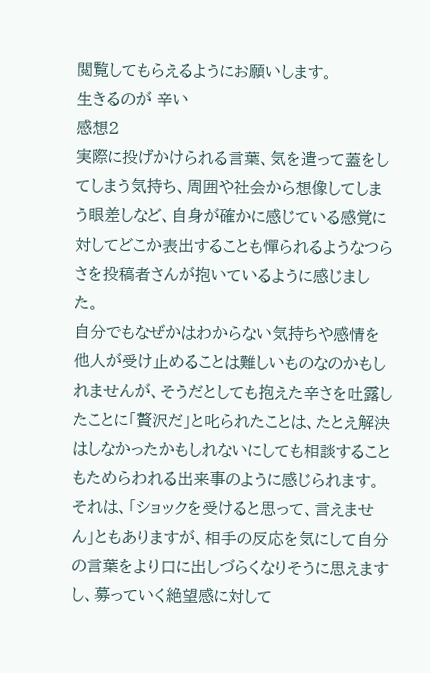閲覧してもらえるようにお願いします。
生きるのが 辛い
感想2
実際に投げかけられる言葉、気を遣って蓋をしてしまう気持ち、周囲や社会から想像してしまう眼差しなど、自身が確かに感じている感覚に対してどこか表出することも憚られるようなつらさを投稿者さんが抱いているように感じました。
自分でもなぜかはわからない気持ちや感情を他人が受け止めることは難しいものなのかもしれませんが、そうだとしても抱えた辛さを吐露したことに「贅沢だ」と叱られたことは、たとえ解決はしなかったかもしれないにしても相談することもためらわれる出来事のように感じられます。
それは、「ショックを受けると思って、言えません」ともありますが、相手の反応を気にして自分の言葉をより口に出しづらくなりそうに思えますし、募っていく絶望感に対して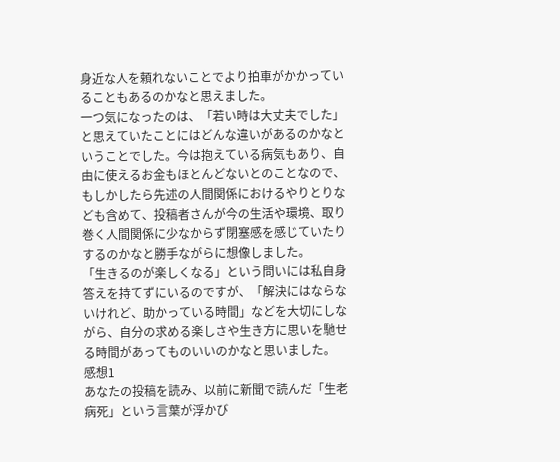身近な人を頼れないことでより拍車がかかっていることもあるのかなと思えました。
一つ気になったのは、「若い時は大丈夫でした」と思えていたことにはどんな違いがあるのかなということでした。今は抱えている病気もあり、自由に使えるお金もほとんどないとのことなので、もしかしたら先述の人間関係におけるやりとりなども含めて、投稿者さんが今の生活や環境、取り巻く人間関係に少なからず閉塞感を感じていたりするのかなと勝手ながらに想像しました。
「生きるのが楽しくなる」という問いには私自身答えを持てずにいるのですが、「解決にはならないけれど、助かっている時間」などを大切にしながら、自分の求める楽しさや生き方に思いを馳せる時間があってものいいのかなと思いました。
感想1
あなたの投稿を読み、以前に新聞で読んだ「生老病死」という言葉が浮かび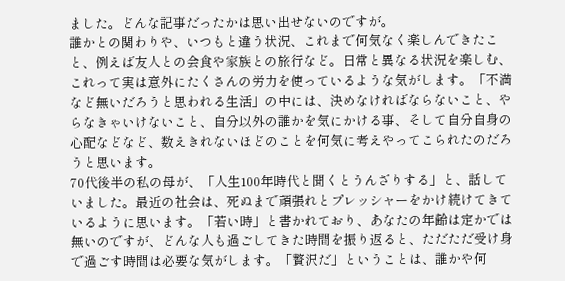ました。どんな記事だったかは思い出せないのですが。
誰かとの関わりや、いつもと違う状況、これまで何気なく楽しんできたこと、例えば友人との会食や家族との旅行など。日常と異なる状況を楽しむ、これって実は意外にたくさんの労力を使っているような気がします。「不満など無いだろうと思われる生活」の中には、決めなければならないこと、やらなきゃいけないこと、自分以外の誰かを気にかける事、そして自分自身の心配などなど、数えきれないほどのことを何気に考えやってこられたのだろうと思います。
70代後半の私の母が、「人生100年時代と聞くとうんざりする」と、話していました。最近の社会は、死ぬまで頑張れとプレッシャーをかけ続けてきているように思います。「若い時」と書かれており、あなたの年齢は定かでは無いのですが、どんな人も過ごしてきた時間を振り返ると、ただただ受け身で過ごす時間は必要な気がします。「贅沢だ」ということは、誰かや何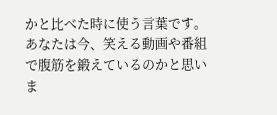かと比べた時に使う言葉です。あなたは今、笑える動画や番組で腹筋を鍛えているのかと思いま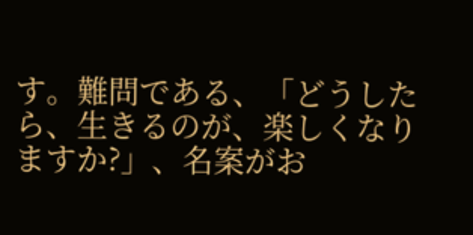す。難問である、「どうしたら、生きるのが、楽しくなりますか?」、名案がお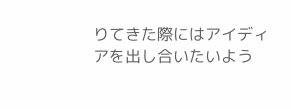りてきた際にはアイディアを出し合いたいよう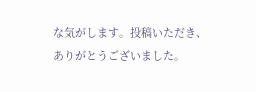な気がします。投稿いただき、ありがとうございました。